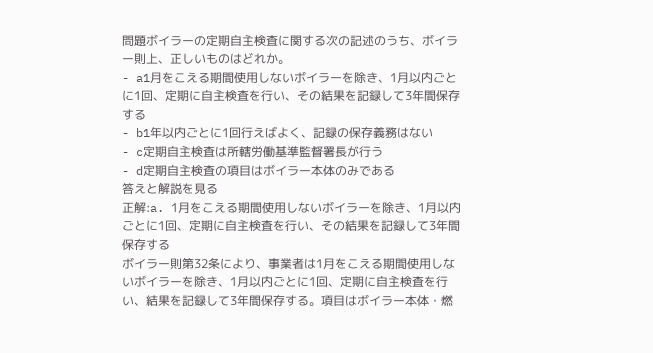問題ボイラーの定期自主検査に関する次の記述のうち、ボイラー則上、正しいものはどれか。
- a1月をこえる期間使用しないボイラーを除き、1月以内ごとに1回、定期に自主検査を行い、その結果を記録して3年間保存する
- b1年以内ごとに1回行えばよく、記録の保存義務はない
- c定期自主検査は所轄労働基準監督署長が行う
- d定期自主検査の項目はボイラー本体のみである
答えと解説を見る
正解:a. 1月をこえる期間使用しないボイラーを除き、1月以内ごとに1回、定期に自主検査を行い、その結果を記録して3年間保存する
ボイラー則第32条により、事業者は1月をこえる期間使用しないボイラーを除き、1月以内ごとに1回、定期に自主検査を行い、結果を記録して3年間保存する。項目はボイラー本体・燃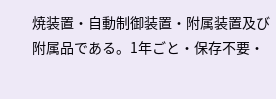焼装置・自動制御装置・附属装置及び附属品である。1年ごと・保存不要・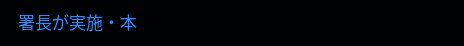署長が実施・本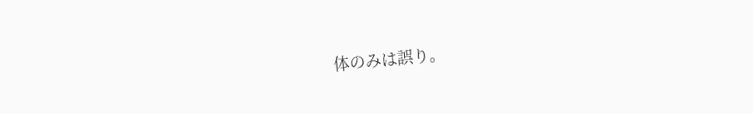体のみは誤り。